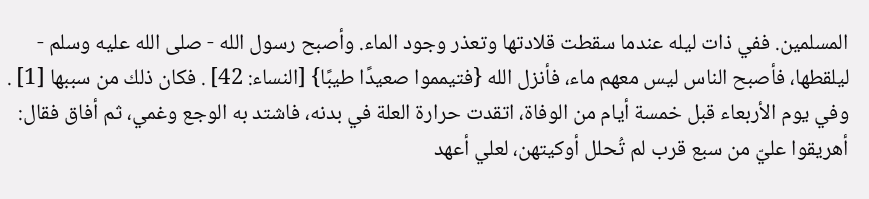المسلمين. ففي ذات ليله عندما سقطت قلادتها وتعذر وجود الماء. وأصبح رسول الله - صلى الله عليه وسلم - ليلقطها، فأصبح الناس ليس معهم ماء، فأنزل الله {فتيمموا صعيدًا طيبًا} [النساء: 42] . فكان ذلك من سببها [1] .
وفي يوم الأربعاء قبل خمسة أيام من الوفاة، اتقدت حرارة العلة في بدنه، فاشتد به الوجع وغمي، ثم أفاق فقال:
أهريقوا عليّ من سبع قرب لم تُحلل أوكيتهن، لعلي أعهد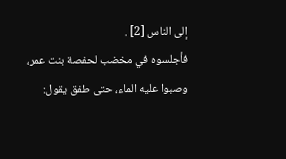إلى الناس [2] .
فأجلسوه في مخضب لحفصة بنت عمر، وصبوا عليه الماء، حتى طفق يقول: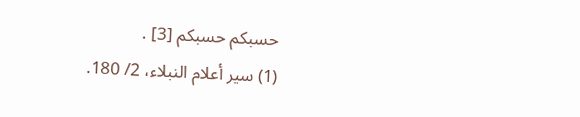حسبكم حسبكم [3] .
(1) سير أعلام النبلاء، 2/ 180.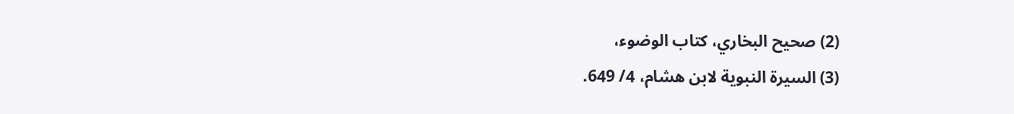(2) صحيح البخاري، كتاب الوضوء،
(3) السيرة النبوية لابن هشام، 4/ 649.